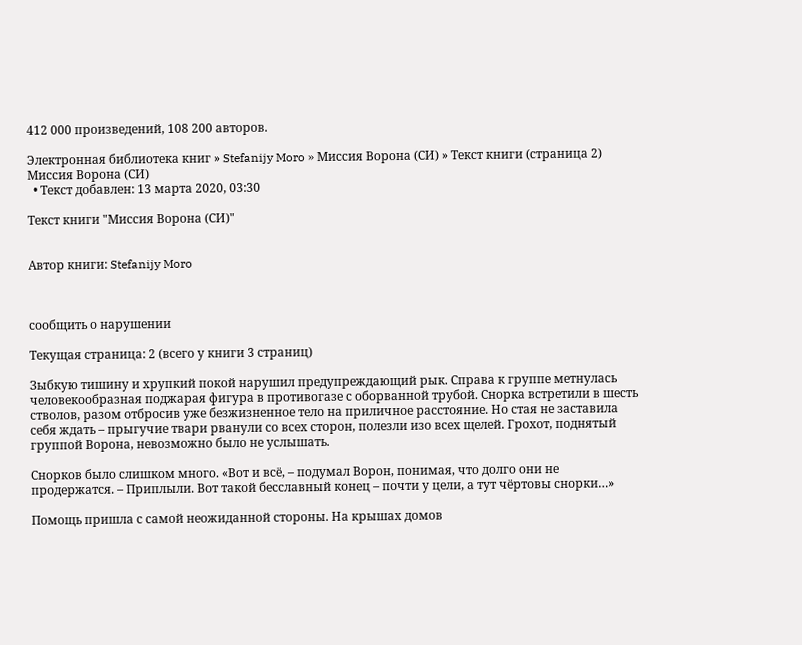412 000 произведений, 108 200 авторов.

Электронная библиотека книг » Stefanijy Moro » Миссия Ворона (СИ) » Текст книги (страница 2)
Миссия Ворона (СИ)
  • Текст добавлен: 13 марта 2020, 03:30

Текст книги "Миссия Ворона (СИ)"


Автор книги: Stefanijy Moro



сообщить о нарушении

Текущая страница: 2 (всего у книги 3 страниц)

Зыбкую тишину и хрупкий покой нарушил предупреждающий рык. Справа к группе метнулась человекообразная поджарая фигура в противогазе с оборванной трубой. Снорка встретили в шесть стволов, разом отбросив уже безжизненное тело на приличное расстояние. Но стая не заставила себя ждать – прыгучие твари рванули со всех сторон, полезли изо всех щелей. Грохот, поднятый группой Ворона, невозможно было не услышать.

Снорков было слишком много. «Вот и всё, – подумал Ворон, понимая, что долго они не продержатся. – Приплыли. Вот такой бесславный конец – почти у цели, а тут чёртовы снорки…»

Помощь пришла с самой неожиданной стороны. На крышах домов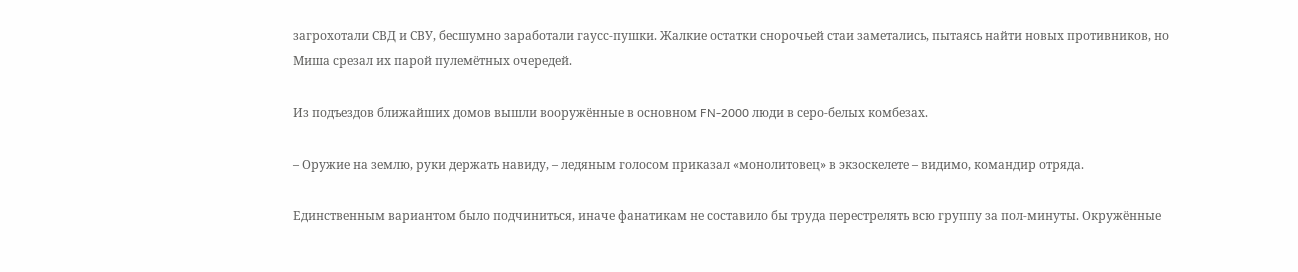загрохотали СВД и СВУ, бесшумно заработали гаусс-пушки. Жалкие остатки снорочьей стаи заметались, пытаясь найти новых противников, но Миша срезал их парой пулемётных очередей.

Из подъездов ближайших домов вышли вооружённые в основном FN-2000 люди в серо-белых комбезах.

– Оружие на землю, руки держать навиду, – ледяным голосом приказал «монолитовец» в экзоскелете – видимо, командир отряда.

Единственным вариантом было подчиниться, иначе фанатикам не составило бы труда перестрелять всю группу за пол-минуты. Окружённые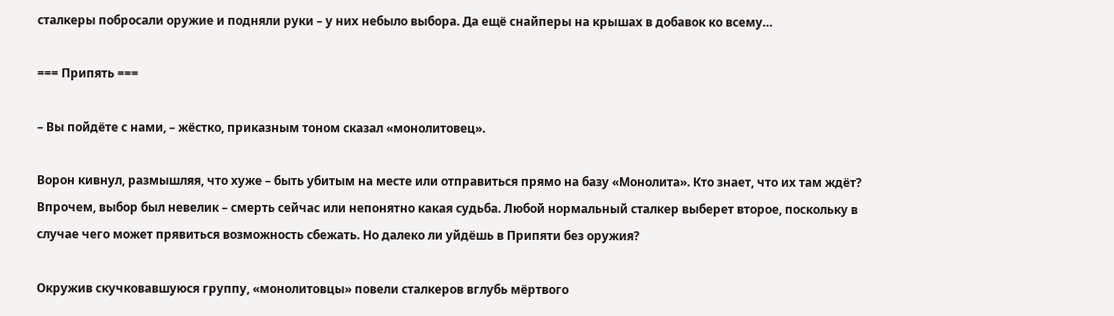сталкеры побросали оружие и подняли руки – у них небыло выбора. Да ещё снайперы на крышах в добавок ко всему…

=== Припять ===

– Вы пойдёте с нами, – жёстко, приказным тоном сказал «монолитовец».

Ворон кивнул, размышляя, что хуже – быть убитым на месте или отправиться прямо на базу «Монолита». Кто знает, что их там ждёт? Впрочем, выбор был невелик – смерть сейчас или непонятно какая судьба. Любой нормальный сталкер выберет второе, поскольку в случае чего может прявиться возможность сбежать. Но далеко ли уйдёшь в Припяти без оружия?

Окружив скучковавшуюся группу, «монолитовцы» повели сталкеров вглубь мёртвого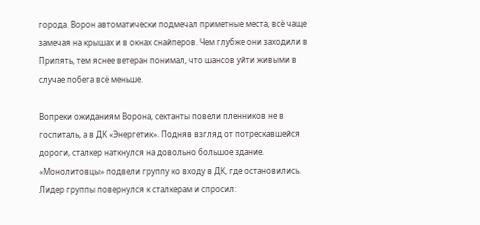города. Ворон автоматически подмечал приметные места, всё чаще замечая на крышах и в окнах снайперов. Чем глубже они заходили в Припять, тем яснее ветеран понимал, что шансов уйти живыми в случае побега всё меньше.

Вопреки ожиданиям Ворона, сектанты повели пленников не в госпиталь, а в ДК «Энергетик». Подняв взгляд от потрескавшейся дороги, сталкер наткнулся на довольно большое здание. «Монолитовцы» подвели группу ко входу в ДК, где остановились. Лидер группы повернулся к сталкерам и спросил: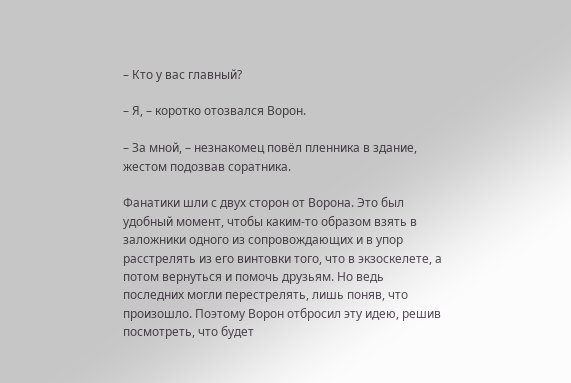– Кто у вас главный?

– Я, – коротко отозвался Ворон.

– За мной, – незнакомец повёл пленника в здание, жестом подозвав соратника.

Фанатики шли с двух сторон от Ворона. Это был удобный момент, чтобы каким-то образом взять в заложники одного из сопровождающих и в упор расстрелять из его винтовки того, что в экзоскелете, а потом вернуться и помочь друзьям. Но ведь последних могли перестрелять, лишь поняв, что произошло. Поэтому Ворон отбросил эту идею, решив посмотреть, что будет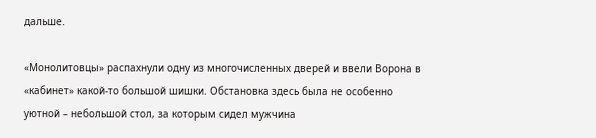дальше.

«Монолитовцы» распахнули одну из многочисленных дверей и ввели Ворона в «кабинет» какой-то большой шишки. Обстановка здесь была не особенно уютной – небольшой стол, за которым сидел мужчина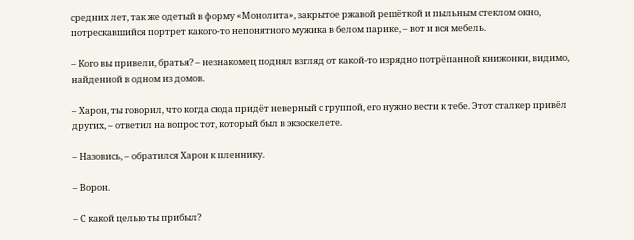средних лет, так же одетый в форму «Монолита», закрытое ржавой решёткой и пыльным стеклом окно, потрескавшийся портрет какого-то непонятного мужика в белом парике, – вот и вся мебель.

– Кого вы привели, братья? – незнакомец поднял взгляд от какой-то изрядно потрёпанной книжонки, видимо, найденной в одном из домов.

– Харон, ты говорил, что когда сюда придёт неверный с группой, его нужно вести к тебе. Этот сталкер привёл других, – ответил на вопрос тот, который был в экзоскелете.

– Назовись, – обратился Харон к пленнику.

– Ворон.

– С какой целью ты прибыл?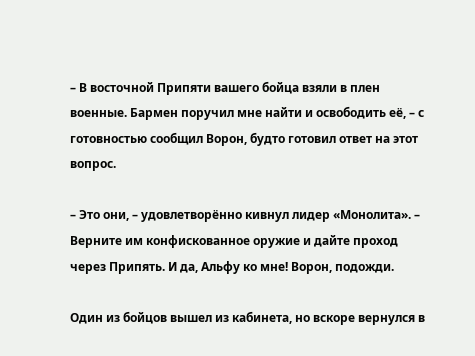– В восточной Припяти вашего бойца взяли в плен военные. Бармен поручил мне найти и освободить её, – с готовностью сообщил Ворон, будто готовил ответ на этот вопрос.

– Это они, – удовлетворённо кивнул лидер «Монолита». – Верните им конфискованное оружие и дайте проход через Припять. И да, Альфу ко мне! Ворон, подожди.

Один из бойцов вышел из кабинета, но вскоре вернулся в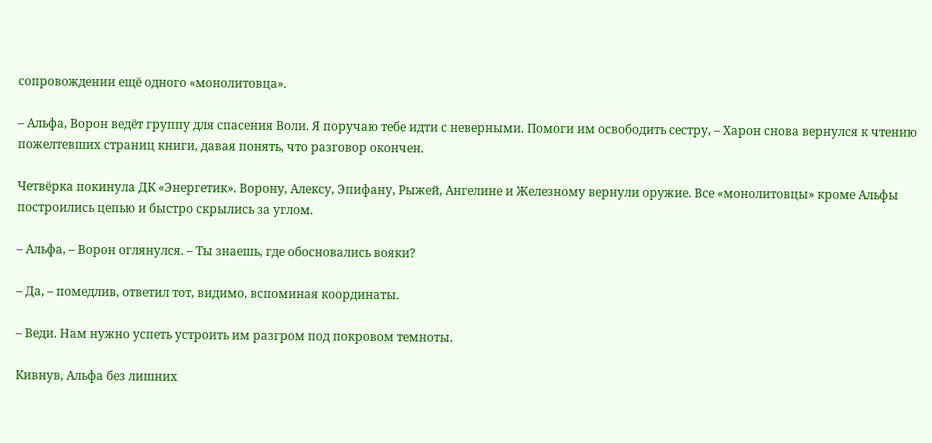сопровождении ещё одного «монолитовца».

– Альфа, Ворон ведёт группу для спасения Воли. Я поручаю тебе идти с неверными. Помоги им освободить сестру, – Харон снова вернулся к чтению пожелтевших страниц книги, давая понять, что разговор окончен.

Четвёрка покинула ДК «Энергетик». Ворону, Алексу, Эпифану, Рыжей, Ангелине и Железному вернули оружие. Все «монолитовцы» кроме Альфы построились цепью и быстро скрылись за углом.

– Альфа, – Ворон оглянулся. – Ты знаешь, где обосновались вояки?

– Да, – помедлив, ответил тот, видимо, вспоминая координаты.

– Веди. Нам нужно успеть устроить им разгром под покровом темноты.

Кивнув, Альфа без лишних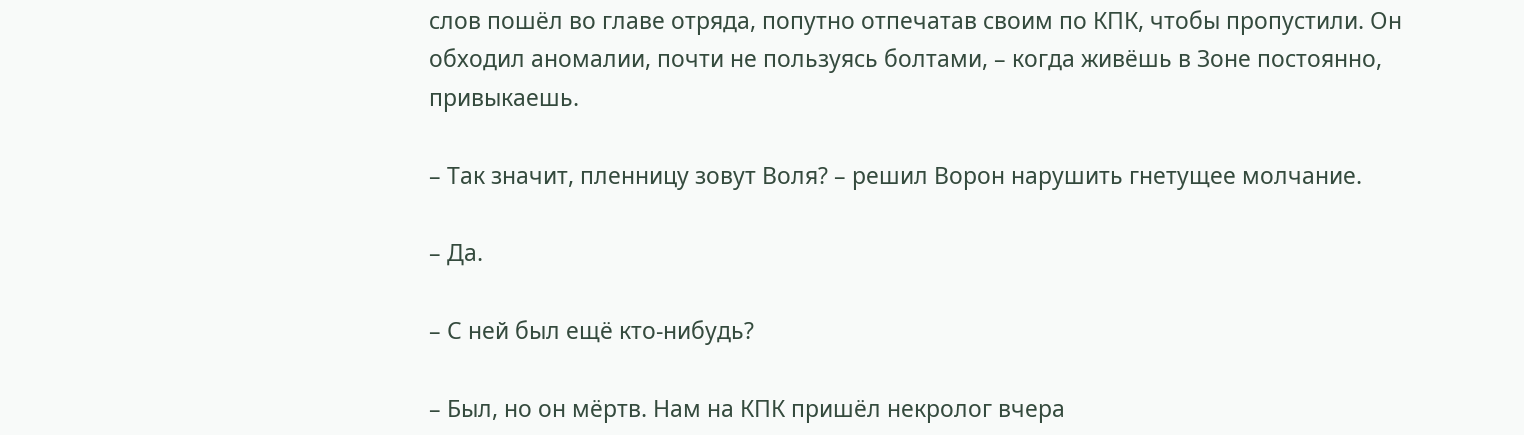слов пошёл во главе отряда, попутно отпечатав своим по КПК, чтобы пропустили. Он обходил аномалии, почти не пользуясь болтами, – когда живёшь в Зоне постоянно, привыкаешь.

– Так значит, пленницу зовут Воля? – решил Ворон нарушить гнетущее молчание.

– Да.

– С ней был ещё кто-нибудь?

– Был, но он мёртв. Нам на КПК пришёл некролог вчера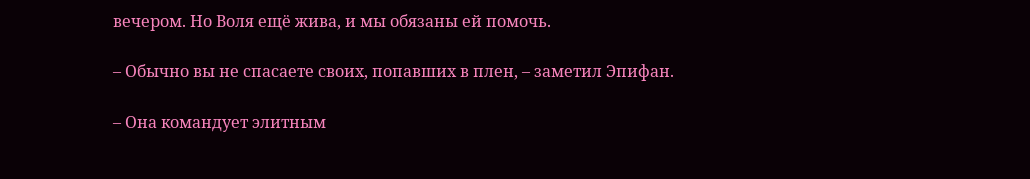вечером. Но Воля ещё жива, и мы обязаны ей помочь.

– Обычно вы не спасаете своих, попавших в плен, – заметил Эпифан.

– Она командует элитным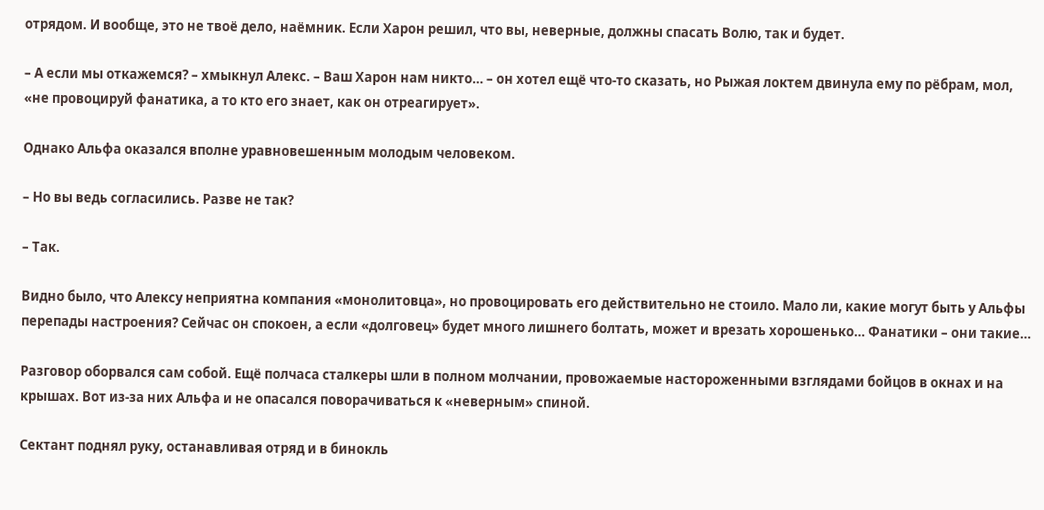отрядом. И вообще, это не твоё дело, наёмник. Если Харон решил, что вы, неверные, должны спасать Волю, так и будет.

– А если мы откажемся? – хмыкнул Алекс. – Ваш Харон нам никто… – он хотел ещё что-то сказать, но Рыжая локтем двинула ему по рёбрам, мол, «не провоцируй фанатика, а то кто его знает, как он отреагирует».

Однако Альфа оказался вполне уравновешенным молодым человеком.

– Но вы ведь согласились. Разве не так?

– Так.

Видно было, что Алексу неприятна компания «монолитовца», но провоцировать его действительно не стоило. Мало ли, какие могут быть у Альфы перепады настроения? Сейчас он спокоен, а если «долговец» будет много лишнего болтать, может и врезать хорошенько… Фанатики – они такие…

Разговор оборвался сам собой. Ещё полчаса сталкеры шли в полном молчании, провожаемые настороженными взглядами бойцов в окнах и на крышах. Вот из-за них Альфа и не опасался поворачиваться к «неверным» спиной.

Сектант поднял руку, останавливая отряд и в бинокль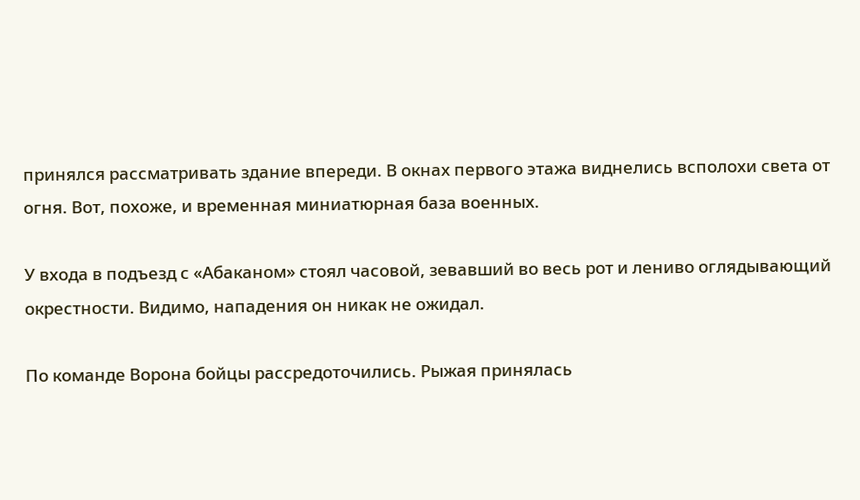принялся рассматривать здание впереди. В окнах первого этажа виднелись всполохи света от огня. Вот, похоже, и временная миниатюрная база военных.

У входа в подъезд с «Абаканом» стоял часовой, зевавший во весь рот и лениво оглядывающий окрестности. Видимо, нападения он никак не ожидал.

По команде Ворона бойцы рассредоточились. Рыжая принялась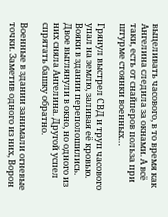выцеливать часового, в то время как Ангелина следила за окнами. А всё таки, есть от снайперов польза при штурме стоянки военных…

Грянул выстрел СВД и труп часового упал на землю, заливая её кровью. Вояки в здании переполошились. Двое выглянули в окно, но одного из них сняла Ангелина. Другой успел спрятать башку обратно.

Военные в здании занимали огневые точки. Заметив одного из них, Ворон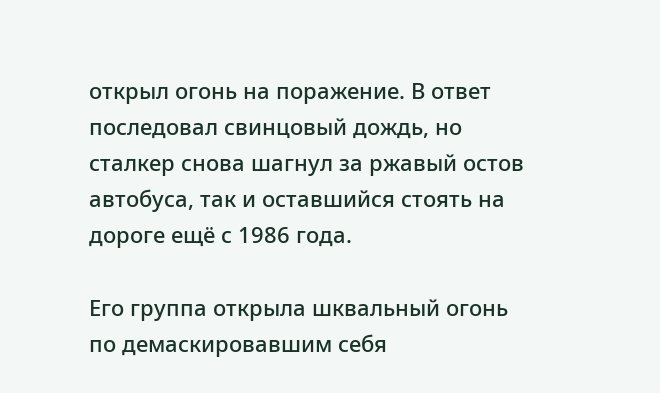открыл огонь на поражение. В ответ последовал свинцовый дождь, но сталкер снова шагнул за ржавый остов автобуса, так и оставшийся стоять на дороге ещё с 1986 года.

Его группа открыла шквальный огонь по демаскировавшим себя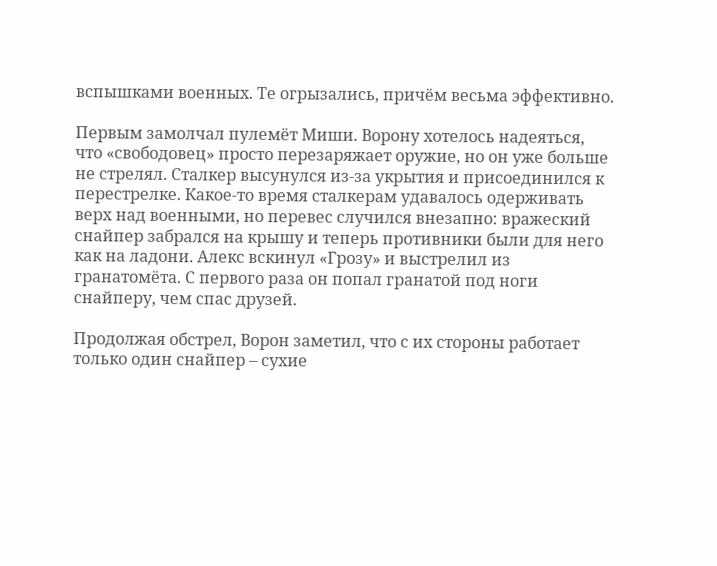вспышками военных. Те огрызались, причём весьма эффективно.

Первым замолчал пулемёт Миши. Ворону хотелось надеяться, что «свободовец» просто перезаряжает оружие, но он уже больше не стрелял. Сталкер высунулся из-за укрытия и присоединился к перестрелке. Какое-то время сталкерам удавалось одерживать верх над военными, но перевес случился внезапно: вражеский снайпер забрался на крышу и теперь противники были для него как на ладони. Алекс вскинул «Грозу» и выстрелил из гранатомёта. С первого раза он попал гранатой под ноги снайперу, чем спас друзей.

Продолжая обстрел, Ворон заметил, что с их стороны работает только один снайпер – сухие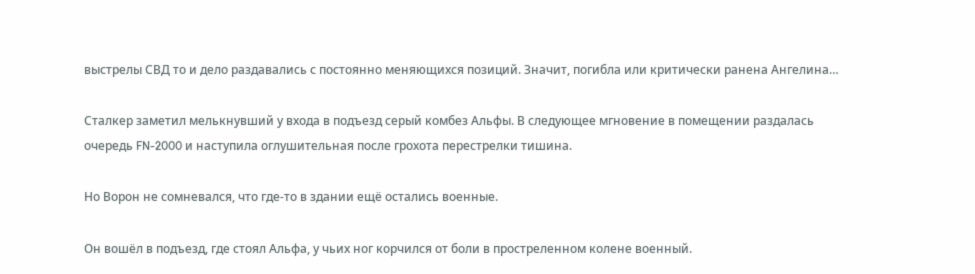выстрелы СВД то и дело раздавались с постоянно меняющихся позиций. Значит, погибла или критически ранена Ангелина…

Сталкер заметил мелькнувший у входа в подъезд серый комбез Альфы. В следующее мгновение в помещении раздалась очередь FN-2000 и наступила оглушительная после грохота перестрелки тишина.

Но Ворон не сомневался, что где-то в здании ещё остались военные.

Он вошёл в подъезд, где стоял Альфа, у чьих ног корчился от боли в простреленном колене военный.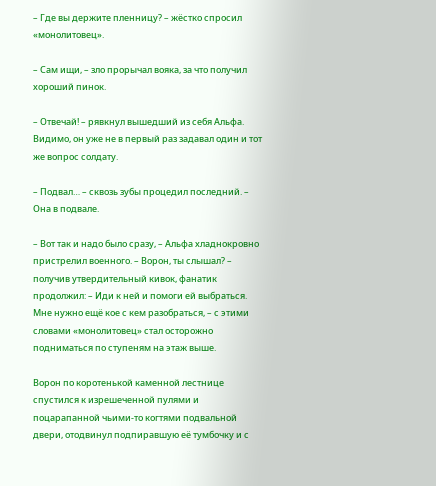– Где вы держите пленницу? – жёстко спросил «монолитовец».

– Сам ищи, – зло прорычал вояка, за что получил хороший пинок.

– Отвечай! – рявкнул вышедший из себя Альфа. Видимо, он уже не в первый раз задавал один и тот же вопрос солдату.

– Подвал… – сквозь зубы процедил последний. – Она в подвале.

– Вот так и надо было сразу, – Альфа хладнокровно пристрелил военного. – Ворон, ты слышал? – получив утвердительный кивок, фанатик продолжил: – Иди к ней и помоги ей выбраться. Мне нужно ещё кое с кем разобраться, – с этими словами «монолитовец» стал осторожно подниматься по ступеням на этаж выше.

Ворон по коротенькой каменной лестнице спустился к изрешеченной пулями и поцарапанной чьими-то когтями подвальной двери, отодвинул подпиравшую её тумбочку и с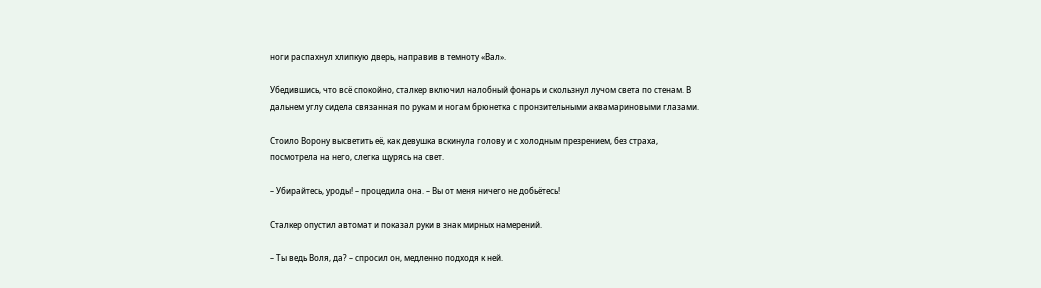ноги распахнул хлипкую дверь, направив в темноту «Вал».

Убедившись, что всё спокойно, сталкер включил налобный фонарь и скользнул лучом света по стенам. В дальнем углу сидела связанная по рукам и ногам брюнетка с пронзительными аквамариновыми глазами.

Стоило Ворону высветить её, как девушка вскинула голову и с холодным презрением, без страха, посмотрела на него, слегка щурясь на свет.

– Убирайтесь, уроды! – процедила она. – Вы от меня ничего не добьётесь!

Сталкер опустил автомат и показал руки в знак мирных намерений.

– Ты ведь Воля, да? – спросил он, медленно подходя к ней.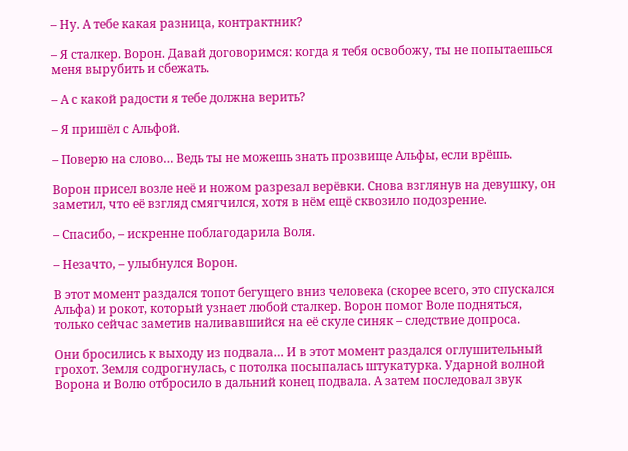– Ну. А тебе какая разница, контрактник?

– Я сталкер. Ворон. Давай договоримся: когда я тебя освобожу, ты не попытаешься меня вырубить и сбежать.

– А с какой радости я тебе должна верить?

– Я пришёл с Альфой.

– Поверю на слово… Ведь ты не можешь знать прозвище Альфы, если врёшь.

Ворон присел возле неё и ножом разрезал верёвки. Снова взглянув на девушку, он заметил, что её взгляд смягчился, хотя в нём ещё сквозило подозрение.

– Спасибо, – искренне поблагодарила Воля.

– Незачто, – улыбнулся Ворон.

В этот момент раздался топот бегущего вниз человека (скорее всего, это спускался Альфа) и рокот, который узнает любой сталкер. Ворон помог Воле подняться, только сейчас заметив наливавшийся на её скуле синяк – следствие допроса.

Они бросились к выходу из подвала… И в этот момент раздался оглушительный грохот. Земля содрогнулась, с потолка посыпалась штукатурка. Ударной волной Ворона и Волю отбросило в дальний конец подвала. А затем последовал звук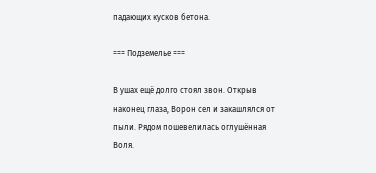падающих кусков бетона.

=== Подземелье ===

В ушах ещё долго стоял звон. Открыв наконец глаза, Ворон сел и закашлялся от пыли. Рядом пошевелилась оглушённая Воля.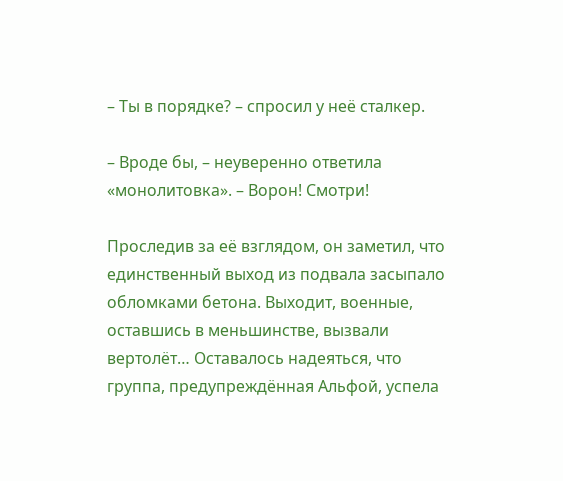– Ты в порядке? – спросил у неё сталкер.

– Вроде бы, – неуверенно ответила «монолитовка». – Ворон! Смотри!

Проследив за её взглядом, он заметил, что единственный выход из подвала засыпало обломками бетона. Выходит, военные, оставшись в меньшинстве, вызвали вертолёт… Оставалось надеяться, что группа, предупреждённая Альфой, успела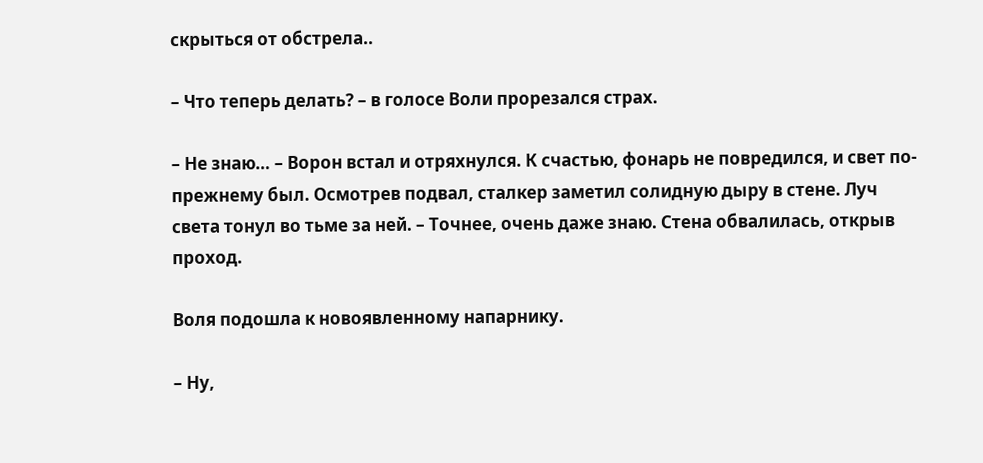скрыться от обстрела..

– Что теперь делать? – в голосе Воли прорезался страх.

– Не знаю… – Ворон встал и отряхнулся. К счастью, фонарь не повредился, и свет по-прежнему был. Осмотрев подвал, сталкер заметил солидную дыру в стене. Луч света тонул во тьме за ней. – Точнее, очень даже знаю. Стена обвалилась, открыв проход.

Воля подошла к новоявленному напарнику.

– Ну,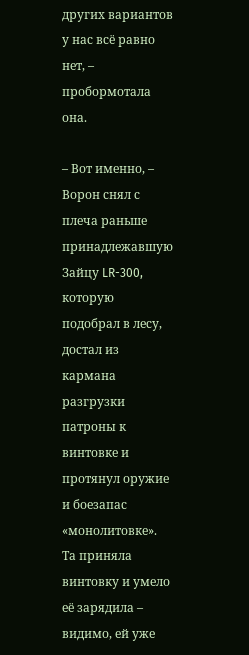других вариантов у нас всё равно нет, – пробормотала она.

– Вот именно, – Ворон снял с плеча раньше принадлежавшую Зайцу LR-300, которую подобрал в лесу, достал из кармана разгрузки патроны к винтовке и протянул оружие и боезапас «монолитовке». Та приняла винтовку и умело её зарядила – видимо, ей уже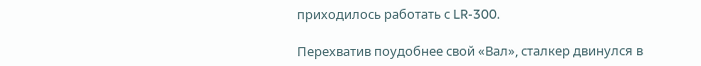приходилось работать с LR-300.

Перехватив поудобнее свой «Вал», сталкер двинулся в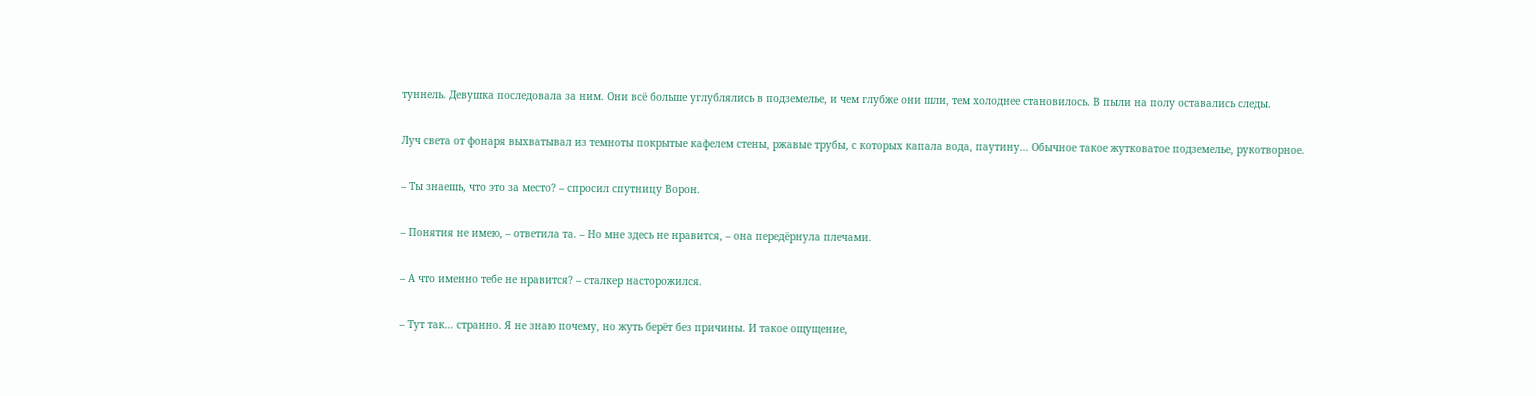туннель. Девушка последовала за ним. Они всё больше углублялись в подземелье, и чем глубже они шли, тем холоднее становилось. В пыли на полу оставались следы.

Луч света от фонаря выхватывал из темноты покрытые кафелем стены, ржавые трубы, с которых капала вода, паутину… Обычное такое жутковатое подземелье, рукотворное.

– Ты знаешь, что это за место? – спросил спутницу Ворон.

– Понятия не имею, – ответила та. – Но мне здесь не нравится, – она передёрнула плечами.

– А что именно тебе не нравится? – сталкер насторожился.

– Тут так… странно. Я не знаю почему, но жуть берёт без причины. И такое ощущение,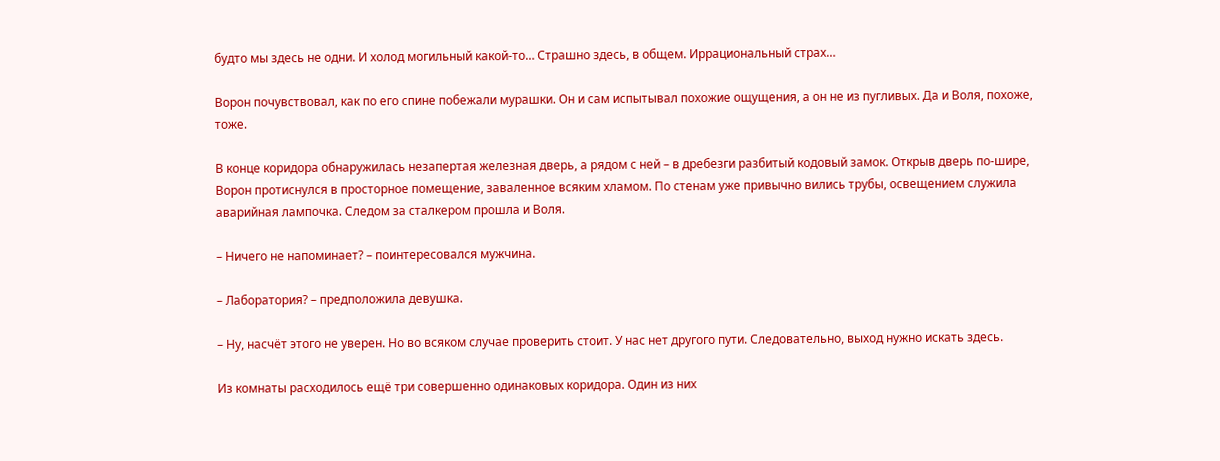будто мы здесь не одни. И холод могильный какой-то… Страшно здесь, в общем. Иррациональный страх…

Ворон почувствовал, как по его спине побежали мурашки. Он и сам испытывал похожие ощущения, а он не из пугливых. Да и Воля, похоже, тоже.

В конце коридора обнаружилась незапертая железная дверь, а рядом с ней – в дребезги разбитый кодовый замок. Открыв дверь по-шире, Ворон протиснулся в просторное помещение, заваленное всяким хламом. По стенам уже привычно вились трубы, освещением служила аварийная лампочка. Следом за сталкером прошла и Воля.

– Ничего не напоминает? – поинтересовался мужчина.

– Лаборатория? – предположила девушка.

– Ну, насчёт этого не уверен. Но во всяком случае проверить стоит. У нас нет другого пути. Следовательно, выход нужно искать здесь.

Из комнаты расходилось ещё три совершенно одинаковых коридора. Один из них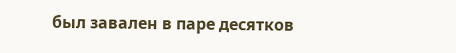был завален в паре десятков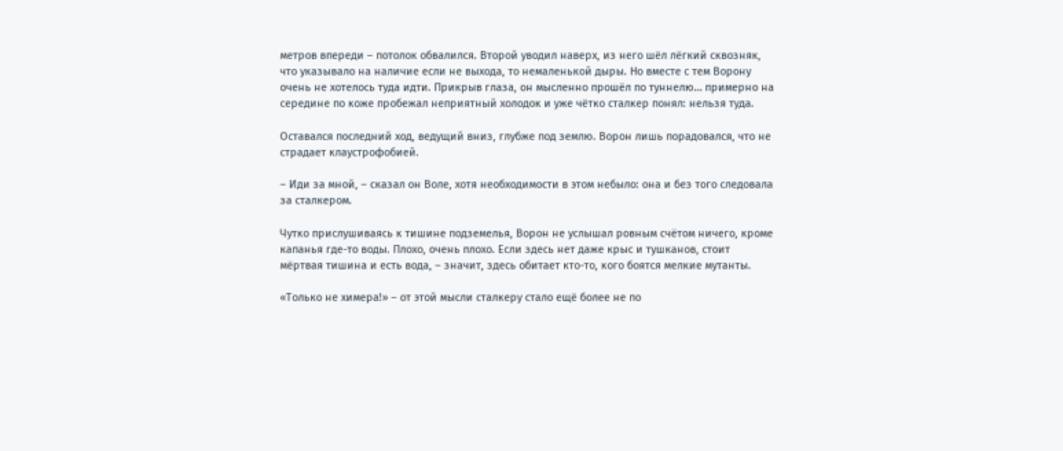метров впереди – потолок обвалился. Второй уводил наверх, из него шёл лёгкий сквозняк, что указывало на наличие если не выхода, то немаленькой дыры. Но вместе с тем Ворону очень не хотелось туда идти. Прикрыв глаза, он мысленно прошёл по туннелю… примерно на середине по коже пробежал неприятный холодок и уже чётко сталкер понял: нельзя туда.

Оставался последний ход, ведущий вниз, глубже под землю. Ворон лишь порадовался, что не страдает клаустрофобией.

– Иди за мной, – сказал он Воле, хотя необходимости в этом небыло: она и без того следовала за сталкером.

Чутко прислушиваясь к тишине подземелья, Ворон не услышал ровным счётом ничего, кроме капанья где-то воды. Плохо, очень плохо. Если здесь нет даже крыс и тушканов, стоит мёртвая тишина и есть вода, – значит, здесь обитает кто-то, кого боятся мелкие мутанты.

«Только не химера!» – от этой мысли сталкеру стало ещё более не по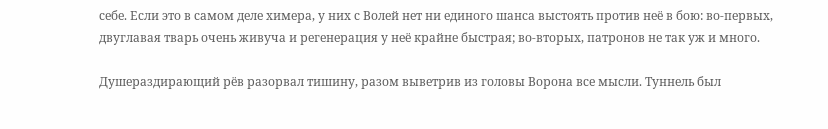себе. Если это в самом деле химера, у них с Волей нет ни единого шанса выстоять против неё в бою: во-первых, двуглавая тварь очень живуча и регенерация у неё крайне быстрая; во-вторых, патронов не так уж и много.

Душераздирающий рёв разорвал тишину, разом выветрив из головы Ворона все мысли. Туннель был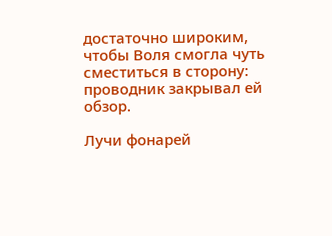достаточно широким, чтобы Воля смогла чуть сместиться в сторону: проводник закрывал ей обзор.

Лучи фонарей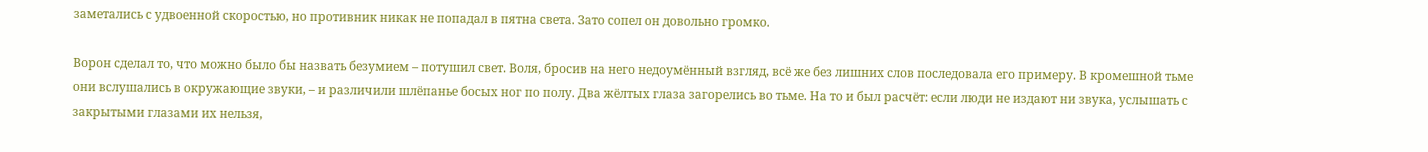заметались с удвоенной скоростью, но противник никак не попадал в пятна света. Зато сопел он довольно громко.

Ворон сделал то, что можно было бы назвать безумием – потушил свет. Воля, бросив на него недоумённый взгляд, всё же без лишних слов последовала его примеру. В кромешной тьме они вслушались в окружающие звуки, – и различили шлёпанье босых ног по полу. Два жёлтых глаза загорелись во тьме. На то и был расчёт: если люди не издают ни звука, услышать с закрытыми глазами их нельзя,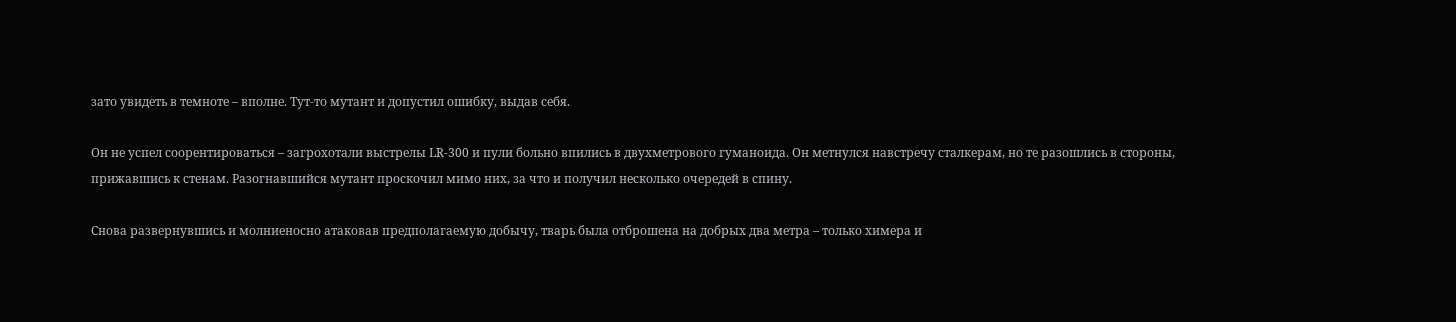зато увидеть в темноте – вполне. Тут-то мутант и допустил ошибку, выдав себя.

Он не успел соорентироваться – загрохотали выстрелы LR-300 и пули больно впились в двухметрового гуманоида. Он метнулся навстречу сталкерам, но те разошлись в стороны, прижавшись к стенам. Разогнавшийся мутант проскочил мимо них, за что и получил несколько очередей в спину.

Снова развернувшись и молниеносно атаковав предполагаемую добычу, тварь была отброшена на добрых два метра – только химера и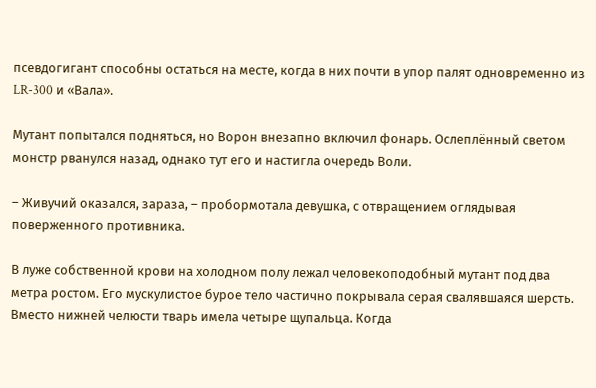псевдогигант способны остаться на месте, когда в них почти в упор палят одновременно из LR-300 и «Вала».

Мутант попытался подняться, но Ворон внезапно включил фонарь. Ослеплённый светом монстр рванулся назад, однако тут его и настигла очередь Воли.

– Живучий оказался, зараза, – пробормотала девушка, с отвращением оглядывая поверженного противника.

В луже собственной крови на холодном полу лежал человекоподобный мутант под два метра ростом. Его мускулистое бурое тело частично покрывала серая свалявшаяся шерсть. Вместо нижней челюсти тварь имела четыре щупальца. Когда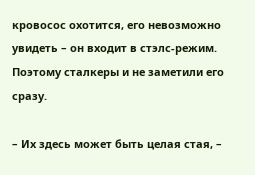кровосос охотится, его невозможно увидеть – он входит в стэлс-режим. Поэтому сталкеры и не заметили его сразу.

– Их здесь может быть целая стая, –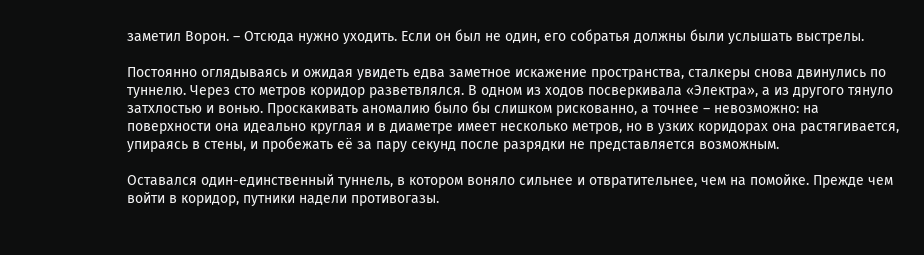заметил Ворон. – Отсюда нужно уходить. Если он был не один, его собратья должны были услышать выстрелы.

Постоянно оглядываясь и ожидая увидеть едва заметное искажение пространства, сталкеры снова двинулись по туннелю. Через сто метров коридор разветвлялся. В одном из ходов посверкивала «Электра», а из другого тянуло затхлостью и вонью. Проскакивать аномалию было бы слишком рискованно, а точнее – невозможно: на поверхности она идеально круглая и в диаметре имеет несколько метров, но в узких коридорах она растягивается, упираясь в стены, и пробежать её за пару секунд после разрядки не представляется возможным.

Оставался один-единственный туннель, в котором воняло сильнее и отвратительнее, чем на помойке. Прежде чем войти в коридор, путники надели противогазы.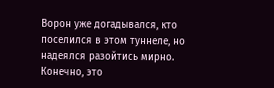Ворон уже догадывался, кто поселился в этом туннеле, но надеялся разойтись мирно. Конечно, это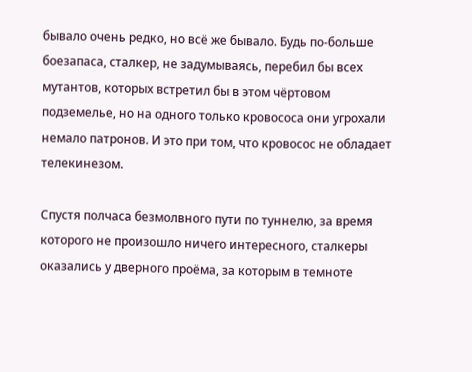бывало очень редко, но всё же бывало. Будь по-больше боезапаса, сталкер, не задумываясь, перебил бы всех мутантов, которых встретил бы в этом чёртовом подземелье, но на одного только кровососа они угрохали немало патронов. И это при том, что кровосос не обладает телекинезом.

Спустя полчаса безмолвного пути по туннелю, за время которого не произошло ничего интересного, сталкеры оказались у дверного проёма, за которым в темноте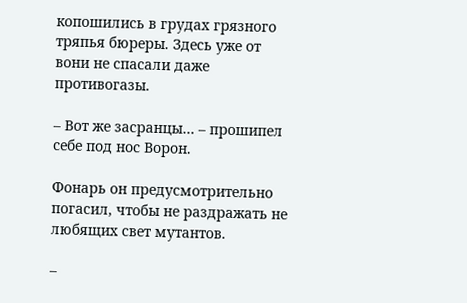копошились в грудах грязного тряпья бюреры. Здесь уже от вони не спасали даже противогазы.

– Вот же засранцы… – прошипел себе под нос Ворон.

Фонарь он предусмотрительно погасил, чтобы не раздражать не любящих свет мутантов.

–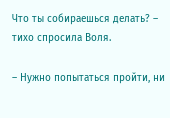Что ты собираешься делать? – тихо спросила Воля.

– Нужно попытаться пройти, ни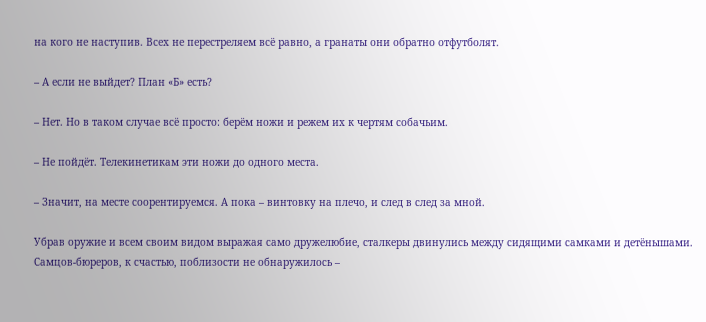на кого не наступив. Всех не перестреляем всё равно, а гранаты они обратно отфутболят.

– А если не выйдет? План «Б» есть?

– Нет. Но в таком случае всё просто: берём ножи и режем их к чертям собачьим.

– Не пойдёт. Телекинетикам эти ножи до одного места.

– Значит, на месте соорентируемся. А пока – винтовку на плечо, и след в след за мной.

Убрав оружие и всем своим видом выражая само дружелюбие, сталкеры двинулись между сидящими самками и детёнышами. Самцов-бюреров, к счастью, поблизости не обнаружилось –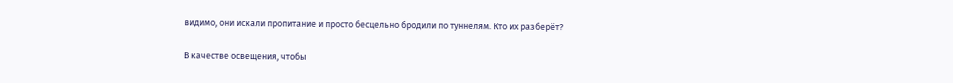видимо, они искали пропитание и просто бесцельно бродили по туннелям. Кто их разберёт?

В качестве освещения, чтобы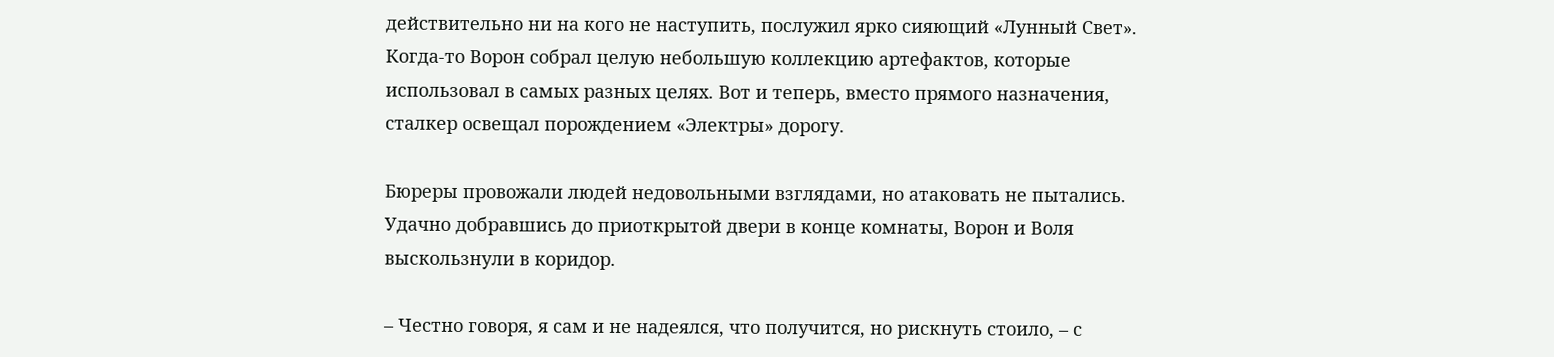действительно ни на кого не наступить, послужил ярко сияющий «Лунный Свет». Когда-то Ворон собрал целую небольшую коллекцию артефактов, которые использовал в самых разных целях. Вот и теперь, вместо прямого назначения, сталкер освещал порождением «Электры» дорогу.

Бюреры провожали людей недовольными взглядами, но атаковать не пытались. Удачно добравшись до приоткрытой двери в конце комнаты, Ворон и Воля выскользнули в коридор.

– Честно говоря, я сам и не надеялся, что получится, но рискнуть стоило, – с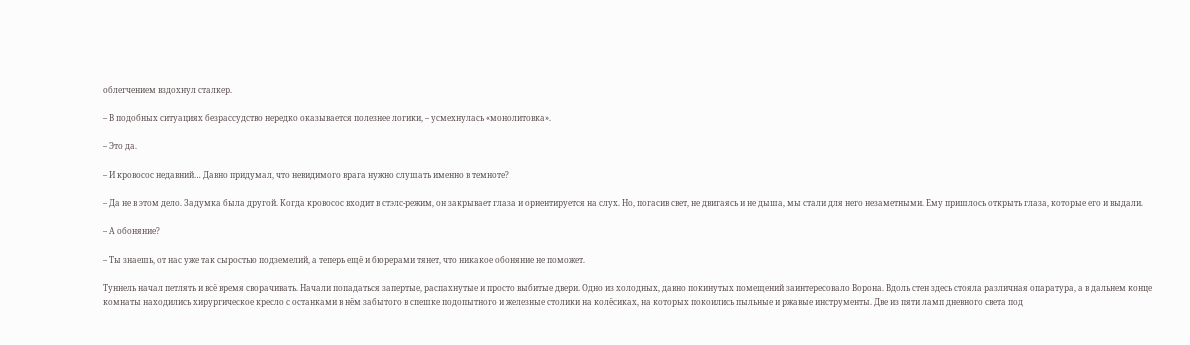облегчением вздохнул сталкер.

– В подобных ситуациях безрассудство нередко оказывается полезнее логики, – усмехнулась «монолитовка».

– Это да.

– И кровосос недавний… Давно придумал, что невидимого врага нужно слушать именно в темноте?

– Да не в этом дело. Задумка была другой. Когда кровосос входит в стэлс-режим, он закрывает глаза и ориентируется на слух. Но, погасив свет, не двигаясь и не дыша, мы стали для него незаметными. Ему пришлось открыть глаза, которые его и выдали.

– А обоняние?

– Ты знаешь, от нас уже так сыростью подземелий, а теперь ещё и бюрерами тянет, что никакое обоняние не поможет.

Туннель начал петлять и всё время сворачивать. Начали попадаться запертые, распахнутые и просто выбитые двери. Одно из холодных, давно покинутых помещений заинтересовало Ворона. Вдоль стен здесь стояла различная опаратура, а в дальнем конце комнаты находились хирургическое кресло с останками в нём забытого в спешке подопытного и железные столики на колёсиках, на которых покоились пыльные и ржавые инструменты. Две из пяти ламп дневного света под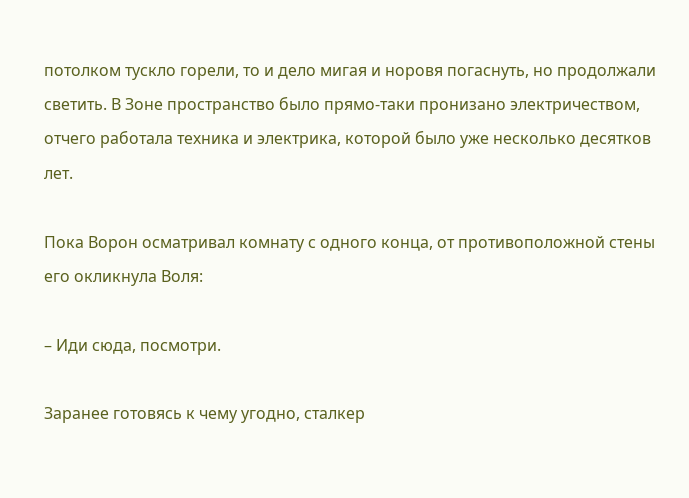потолком тускло горели, то и дело мигая и норовя погаснуть, но продолжали светить. В Зоне пространство было прямо-таки пронизано электричеством, отчего работала техника и электрика, которой было уже несколько десятков лет.

Пока Ворон осматривал комнату с одного конца, от противоположной стены его окликнула Воля:

– Иди сюда, посмотри.

Заранее готовясь к чему угодно, сталкер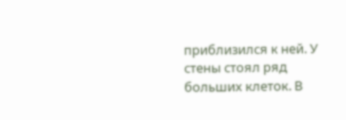приблизился к ней. У стены стоял ряд больших клеток. В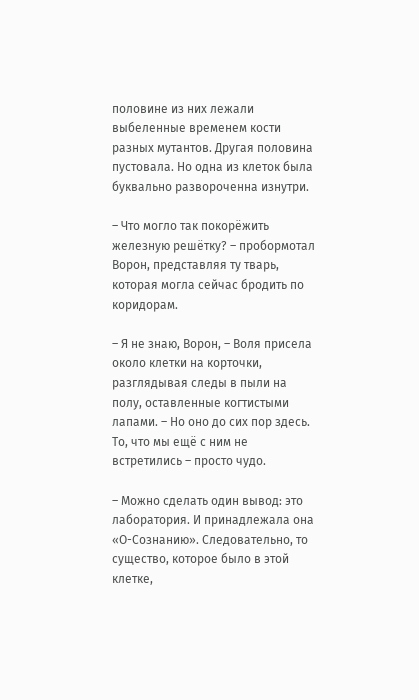половине из них лежали выбеленные временем кости разных мутантов. Другая половина пустовала. Но одна из клеток была буквально развороченна изнутри.

– Что могло так покорёжить железную решётку? – пробормотал Ворон, представляя ту тварь, которая могла сейчас бродить по коридорам.

– Я не знаю, Ворон, – Воля присела около клетки на корточки, разглядывая следы в пыли на полу, оставленные когтистыми лапами. – Но оно до сих пор здесь. То, что мы ещё с ним не встретились – просто чудо.

– Можно сделать один вывод: это лаборатория. И принадлежала она «О-Сознанию». Следовательно, то существо, которое было в этой клетке,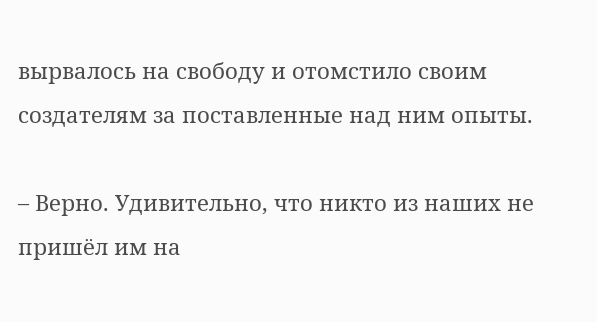вырвалось на свободу и отомстило своим создателям за поставленные над ним опыты.

– Верно. Удивительно, что никто из наших не пришёл им на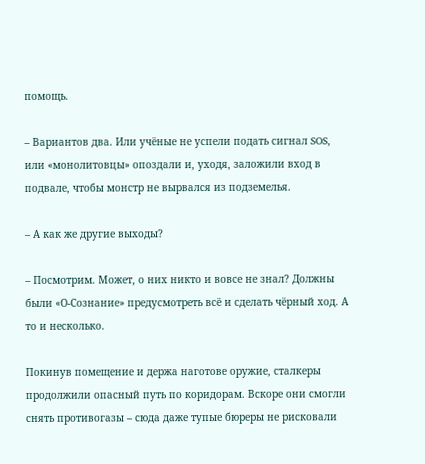помощь.

– Вариантов два. Или учёные не успели подать сигнал SOS, или «монолитовцы» опоздали и, уходя, заложили вход в подвале, чтобы монстр не вырвался из подземелья.

– А как же другие выходы?

– Посмотрим. Может, о них никто и вовсе не знал? Должны были «О-Сознание» предусмотреть всё и сделать чёрный ход. А то и несколько.

Покинув помещение и держа наготове оружие, сталкеры продолжили опасный путь по коридорам. Вскоре они смогли снять противогазы – сюда даже тупые бюреры не рисковали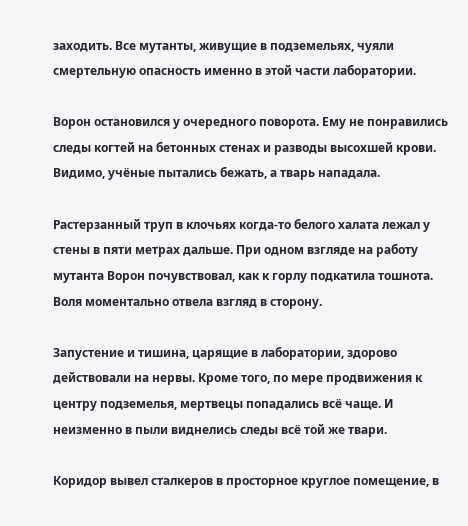заходить. Все мутанты, живущие в подземельях, чуяли смертельную опасность именно в этой части лаборатории.

Ворон остановился у очередного поворота. Ему не понравились следы когтей на бетонных стенах и разводы высохшей крови. Видимо, учёные пытались бежать, а тварь нападала.

Растерзанный труп в клочьях когда-то белого халата лежал у стены в пяти метрах дальше. При одном взгляде на работу мутанта Ворон почувствовал, как к горлу подкатила тошнота. Воля моментально отвела взгляд в сторону.

Запустение и тишина, царящие в лаборатории, здорово действовали на нервы. Кроме того, по мере продвижения к центру подземелья, мертвецы попадались всё чаще. И неизменно в пыли виднелись следы всё той же твари.

Коридор вывел сталкеров в просторное круглое помещение, в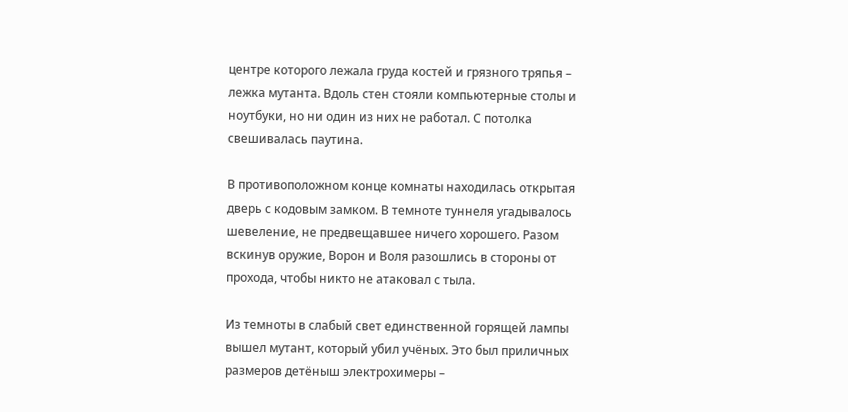центре которого лежала груда костей и грязного тряпья – лежка мутанта. Вдоль стен стояли компьютерные столы и ноутбуки, но ни один из них не работал. С потолка свешивалась паутина.

В противоположном конце комнаты находилась открытая дверь с кодовым замком. В темноте туннеля угадывалось шевеление, не предвещавшее ничего хорошего. Разом вскинув оружие, Ворон и Воля разошлись в стороны от прохода, чтобы никто не атаковал с тыла.

Из темноты в слабый свет единственной горящей лампы вышел мутант, который убил учёных. Это был приличных размеров детёныш электрохимеры –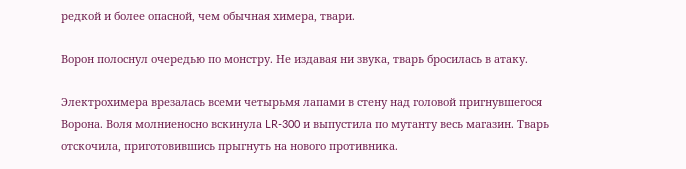редкой и более опасной, чем обычная химера, твари.

Ворон полоснул очередью по монстру. Не издавая ни звука, тварь бросилась в атаку.

Электрохимера врезалась всеми четырьмя лапами в стену над головой пригнувшегося Ворона. Воля молниеносно вскинула LR-300 и выпустила по мутанту весь магазин. Тварь отскочила, приготовившись прыгнуть на нового противника.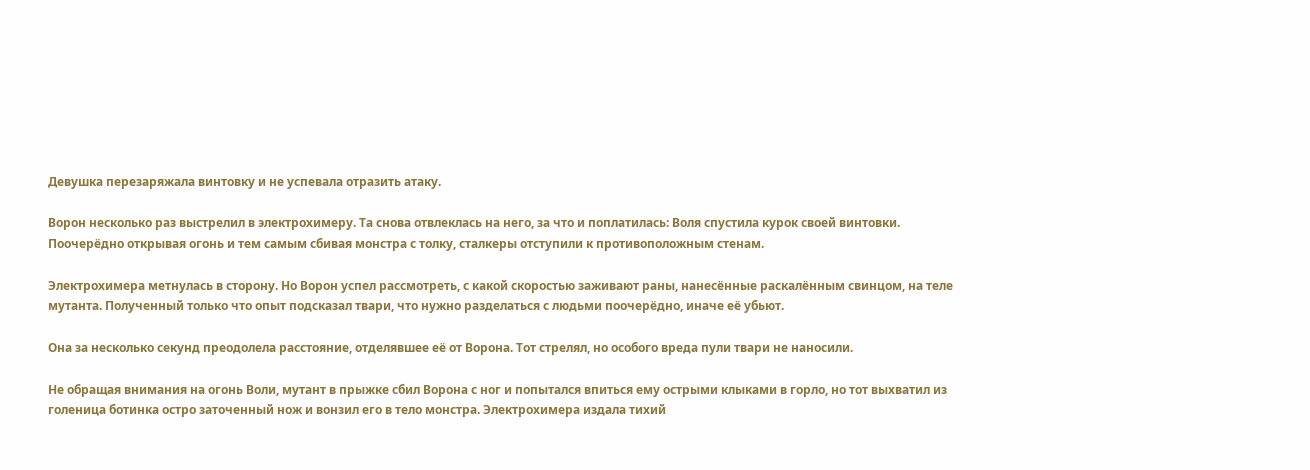Девушка перезаряжала винтовку и не успевала отразить атаку.

Ворон несколько раз выстрелил в электрохимеру. Та снова отвлеклась на него, за что и поплатилась: Воля спустила курок своей винтовки. Поочерёдно открывая огонь и тем самым сбивая монстра с толку, сталкеры отступили к противоположным стенам.

Электрохимера метнулась в сторону. Но Ворон успел рассмотреть, с какой скоростью заживают раны, нанесённые раскалённым свинцом, на теле мутанта. Полученный только что опыт подсказал твари, что нужно разделаться с людьми поочерёдно, иначе её убьют.

Она за несколько секунд преодолела расстояние, отделявшее её от Ворона. Тот стрелял, но особого вреда пули твари не наносили.

Не обращая внимания на огонь Воли, мутант в прыжке сбил Ворона с ног и попытался впиться ему острыми клыками в горло, но тот выхватил из голеница ботинка остро заточенный нож и вонзил его в тело монстра. Электрохимера издала тихий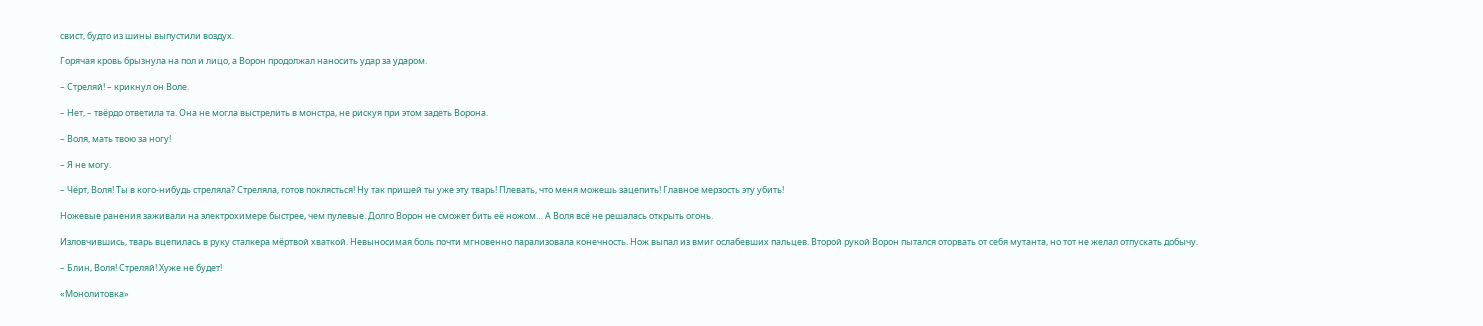свист, будто из шины выпустили воздух.

Горячая кровь брызнула на пол и лицо, а Ворон продолжал наносить удар за ударом.

– Стреляй! – крикнул он Воле.

– Нет, – твёрдо ответила та. Она не могла выстрелить в монстра, не рискуя при этом задеть Ворона.

– Воля, мать твою за ногу!

– Я не могу.

– Чёрт, Воля! Ты в кого-нибудь стреляла? Стреляла, готов поклясться! Ну так пришей ты уже эту тварь! Плевать, что меня можешь зацепить! Главное мерзость эту убить!

Ножевые ранения заживали на электрохимере быстрее, чем пулевые. Долго Ворон не сможет бить её ножом… А Воля всё не решалась открыть огонь.

Изловчившись, тварь вцепилась в руку сталкера мёртвой хваткой. Невыносимая боль почти мгновенно парализовала конечность. Нож выпал из вмиг ослабевших пальцев. Второй рукой Ворон пытался оторвать от себя мутанта, но тот не желал отпускать добычу.

– Блин, Воля! Стреляй! Хуже не будет!

«Монолитовка»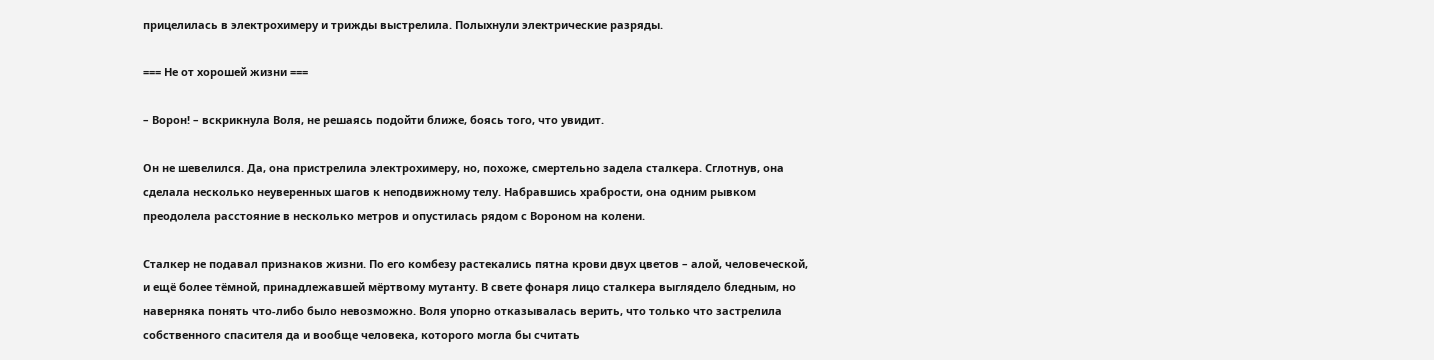прицелилась в электрохимеру и трижды выстрелила. Полыхнули электрические разряды.

=== Не от хорошей жизни ===

– Ворон! – вскрикнула Воля, не решаясь подойти ближе, боясь того, что увидит.

Он не шевелился. Да, она пристрелила электрохимеру, но, похоже, смертельно задела сталкера. Сглотнув, она сделала несколько неуверенных шагов к неподвижному телу. Набравшись храбрости, она одним рывком преодолела расстояние в несколько метров и опустилась рядом с Вороном на колени.

Сталкер не подавал признаков жизни. По его комбезу растекались пятна крови двух цветов – алой, человеческой, и ещё более тёмной, принадлежавшей мёртвому мутанту. В свете фонаря лицо сталкера выглядело бледным, но наверняка понять что-либо было невозможно. Воля упорно отказывалась верить, что только что застрелила собственного спасителя да и вообще человека, которого могла бы считать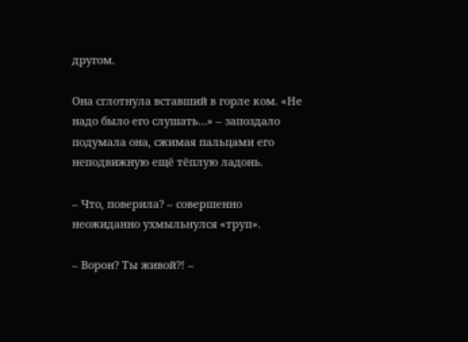другом.

Она сглотнула вставший в горле ком. «Не надо было его слушать…» – запоздало подумала она, сжимая пальцами его неподвижную ещё тёплую ладонь.

– Что, поверила? – совершенно неожиданно ухмыльнулся «труп».

– Ворон? Ты живой?! –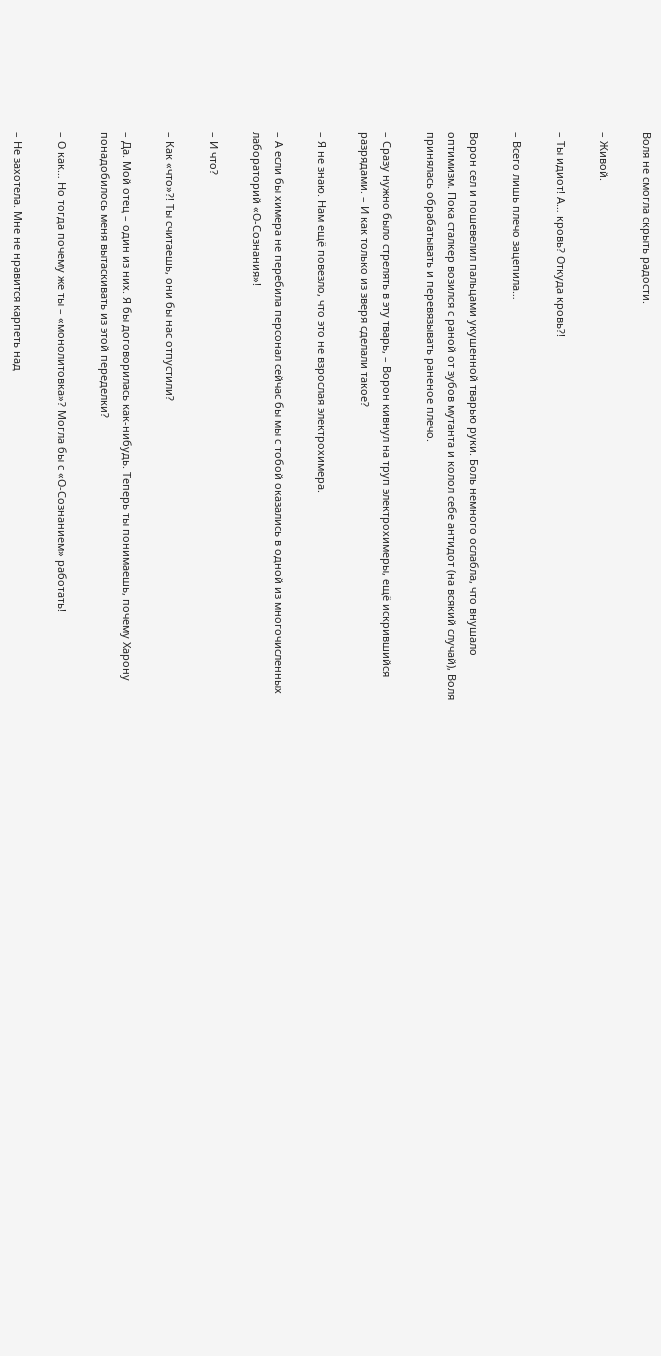Воля не смогла скрыть радости.

– Живой.

– Ты идиот! А… кровь? Откуда кровь?!

– Всего лишь плечо зацепила…

Ворон сел и пошевелил пальцами укушенной тварью руки. Боль немного ослабла, что внушало оптимизм. Пока сталкер возился с раной от зубов мутанта и колол себе антидот (на всякий случай), Воля принялась обрабатывать и перевязывать раненое плечо.

– Сразу нужно было стрелять в эту тварь, – Ворон кивнул на труп электрохимеры, ещё искрившийся разрядами. – И как только из зверя сделали такое?

– Я не знаю. Нам ещё повезло, что это не взрослая электрохимера.

– А если бы химера не перебила персонал сейчас бы мы с тобой оказались в одной из многочисленных лабораторий «О-Сознания»!

– И что?

– Как «что»?! Ты считаешь, они бы нас отпустили?

– Да. Мой отец – один из них. Я бы договорилась как-нибудь. Теперь ты понимаешь, почему Харону понадобилось меня вытаскивать из этой переделки?

– О как… Но тогда почему же ты – «монолитовка»? Могла бы с «О-Сознанием» работать!

– Не захотела. Мне не нравится карпеть над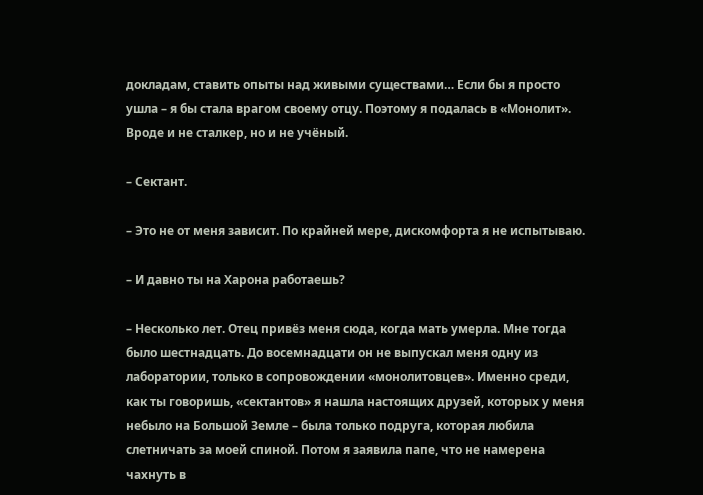докладам, ставить опыты над живыми существами… Если бы я просто ушла – я бы стала врагом своему отцу. Поэтому я подалась в «Монолит». Вроде и не сталкер, но и не учёный.

– Сектант.

– Это не от меня зависит. По крайней мере, дискомфорта я не испытываю.

– И давно ты на Харона работаешь?

– Несколько лет. Отец привёз меня сюда, когда мать умерла. Мне тогда было шестнадцать. До восемнадцати он не выпускал меня одну из лаборатории, только в сопровождении «монолитовцев». Именно среди, как ты говоришь, «сектантов» я нашла настоящих друзей, которых у меня небыло на Большой Земле – была только подруга, которая любила слетничать за моей спиной. Потом я заявила папе, что не намерена чахнуть в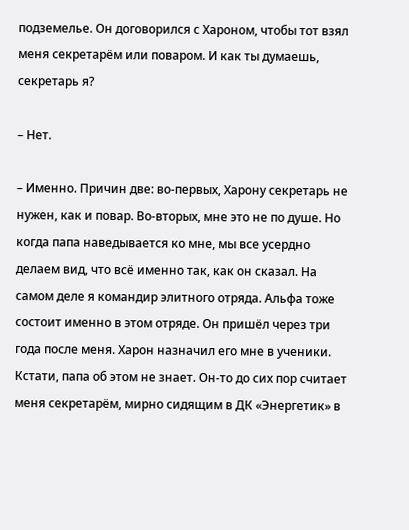подземелье. Он договорился с Хароном, чтобы тот взял меня секретарём или поваром. И как ты думаешь, секретарь я?

– Нет.

– Именно. Причин две: во-первых, Харону секретарь не нужен, как и повар. Во-вторых, мне это не по душе. Но когда папа наведывается ко мне, мы все усердно делаем вид, что всё именно так, как он сказал. На самом деле я командир элитного отряда. Альфа тоже состоит именно в этом отряде. Он пришёл через три года после меня. Харон назначил его мне в ученики. Кстати, папа об этом не знает. Он-то до сих пор считает меня секретарём, мирно сидящим в ДК «Энергетик» в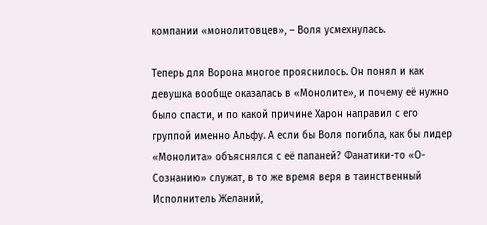компании «монолитовцев», – Воля усмехнулась.

Теперь для Ворона многое прояснилось. Он понял и как девушка вообще оказалась в «Монолите», и почему её нужно было спасти, и по какой причине Харон направил с его группой именно Альфу. А если бы Воля погибла, как бы лидер «Монолита» объяснялся с её папаней? Фанатики-то «О-Сознанию» служат, в то же время веря в таинственный Исполнитель Желаний,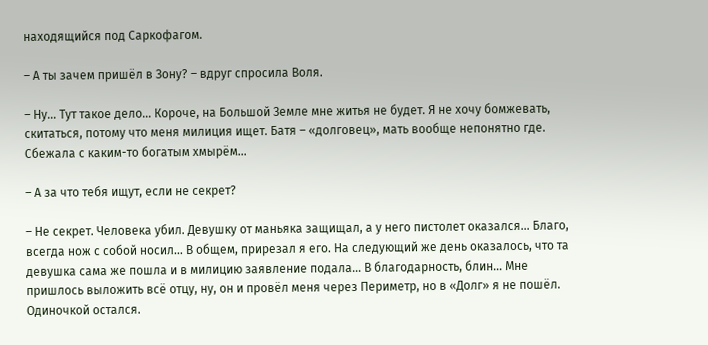находящийся под Саркофагом.

– А ты зачем пришёл в Зону? – вдруг спросила Воля.

– Ну… Тут такое дело… Короче, на Большой Земле мне житья не будет. Я не хочу бомжевать, скитаться, потому что меня милиция ищет. Батя – «долговец», мать вообще непонятно где. Сбежала с каким-то богатым хмырём…

– А за что тебя ищут, если не секрет?

– Не секрет. Человека убил. Девушку от маньяка защищал, а у него пистолет оказался… Благо, всегда нож с собой носил… В общем, прирезал я его. На следующий же день оказалось, что та девушка сама же пошла и в милицию заявление подала… В благодарность, блин… Мне пришлось выложить всё отцу, ну, он и провёл меня через Периметр, но в «Долг» я не пошёл. Одиночкой остался.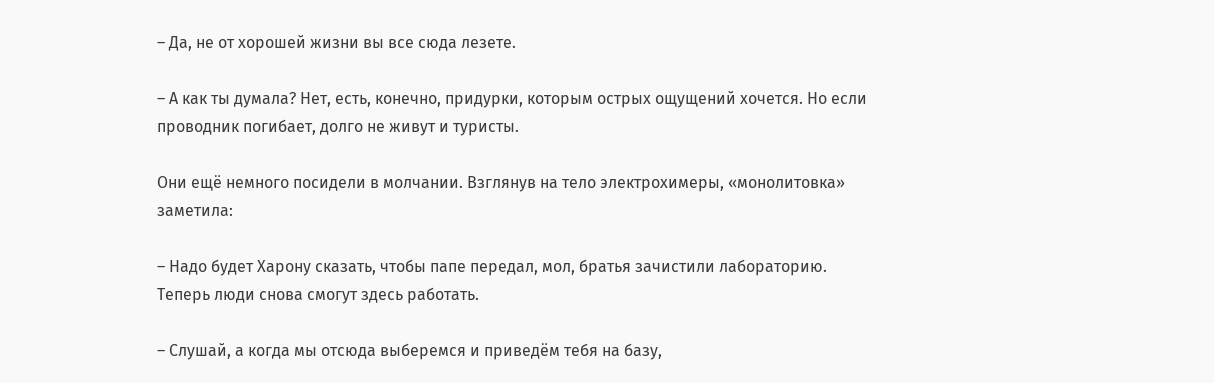– Да, не от хорошей жизни вы все сюда лезете.

– А как ты думала? Нет, есть, конечно, придурки, которым острых ощущений хочется. Но если проводник погибает, долго не живут и туристы.

Они ещё немного посидели в молчании. Взглянув на тело электрохимеры, «монолитовка» заметила:

– Надо будет Харону сказать, чтобы папе передал, мол, братья зачистили лабораторию. Теперь люди снова смогут здесь работать.

– Слушай, а когда мы отсюда выберемся и приведём тебя на базу,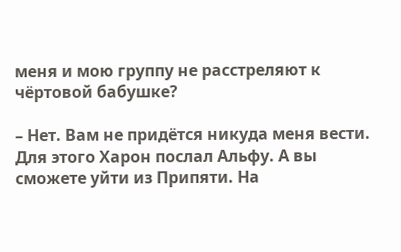меня и мою группу не расстреляют к чёртовой бабушке?

– Нет. Вам не придётся никуда меня вести. Для этого Харон послал Альфу. А вы сможете уйти из Припяти. На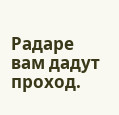Радаре вам дадут проход.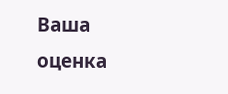Ваша оценка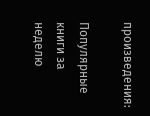произведения:

Популярные книги за неделю